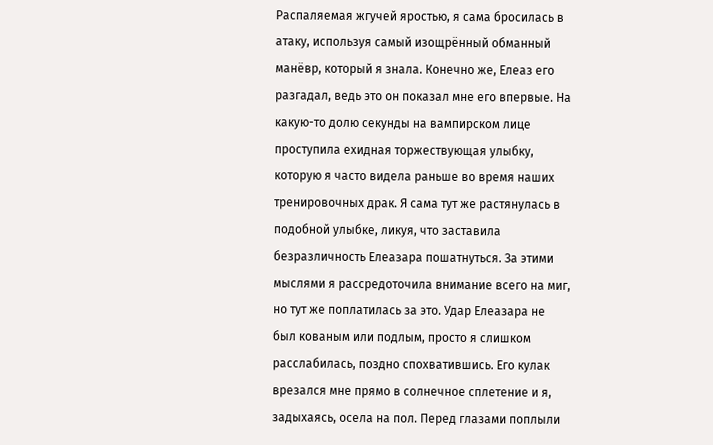Распаляемая жгучей яростью, я сама бросилась в атаку, используя самый изощрённый обманный манёвр, который я знала. Конечно же, Елеаз его разгадал, ведь это он показал мне его впервые. На какую-то долю секунды на вампирском лице проступила ехидная торжествующая улыбку, которую я часто видела раньше во время наших тренировочных драк. Я сама тут же растянулась в подобной улыбке, ликуя, что заставила безразличность Елеазара пошатнуться. За этими мыслями я рассредоточила внимание всего на миг, но тут же поплатилась за это. Удар Елеазара не был кованым или подлым, просто я слишком расслабилась, поздно спохватившись. Его кулак врезался мне прямо в солнечное сплетение и я, задыхаясь, осела на пол. Перед глазами поплыли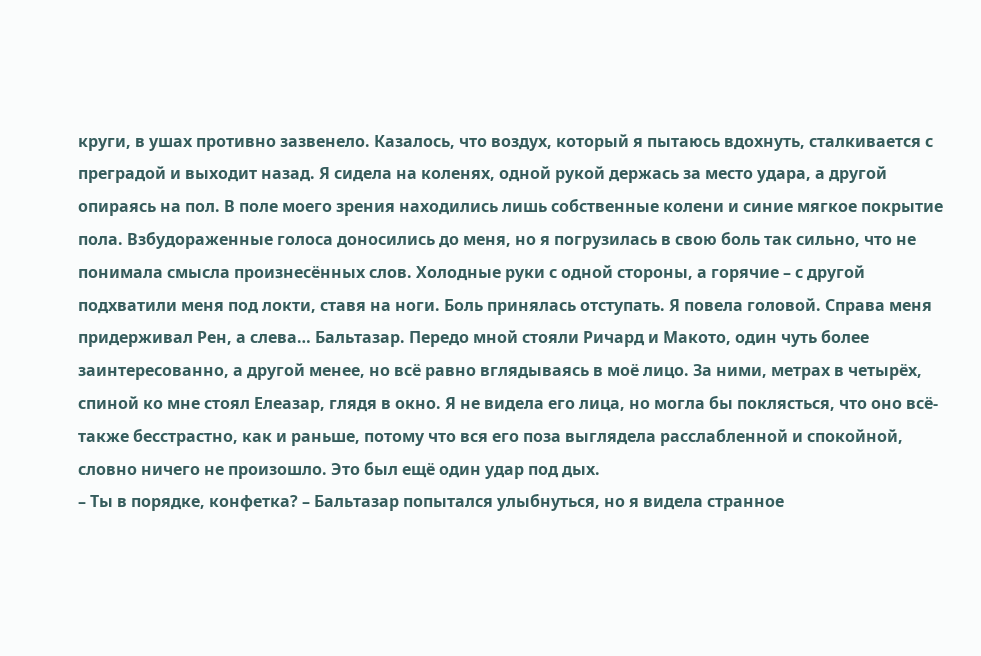круги, в ушах противно зазвенело. Казалось, что воздух, который я пытаюсь вдохнуть, сталкивается с преградой и выходит назад. Я сидела на коленях, одной рукой держась за место удара, а другой опираясь на пол. В поле моего зрения находились лишь собственные колени и синие мягкое покрытие пола. Взбудораженные голоса доносились до меня, но я погрузилась в свою боль так сильно, что не понимала смысла произнесённых слов. Холодные руки с одной стороны, а горячие – с другой подхватили меня под локти, ставя на ноги. Боль принялась отступать. Я повела головой. Справа меня придерживал Рен, а слева… Бальтазар. Передо мной стояли Ричард и Макото, один чуть более заинтересованно, а другой менее, но всё равно вглядываясь в моё лицо. За ними, метрах в четырёх, спиной ко мне стоял Елеазар, глядя в окно. Я не видела его лица, но могла бы поклясться, что оно всё-также бесстрастно, как и раньше, потому что вся его поза выглядела расслабленной и спокойной, словно ничего не произошло. Это был ещё один удар под дых.
– Ты в порядке, конфетка? – Бальтазар попытался улыбнуться, но я видела странное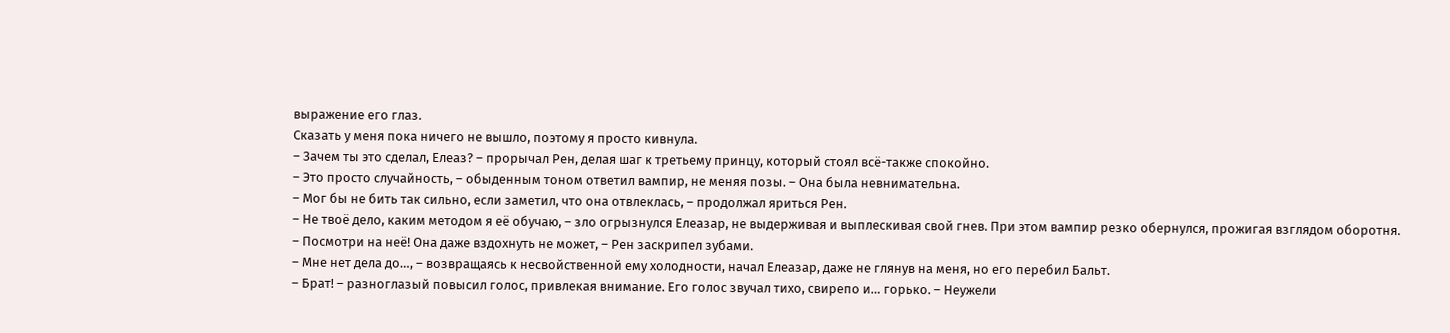выражение его глаз.
Сказать у меня пока ничего не вышло, поэтому я просто кивнула.
– Зачем ты это сделал, Елеаз? – прорычал Рен, делая шаг к третьему принцу, который стоял всё-также спокойно.
– Это просто случайность, – обыденным тоном ответил вампир, не меняя позы. – Она была невнимательна.
– Мог бы не бить так сильно, если заметил, что она отвлеклась, – продолжал яриться Рен.
– Не твоё дело, каким методом я её обучаю, – зло огрызнулся Елеазар, не выдерживая и выплескивая свой гнев. При этом вампир резко обернулся, прожигая взглядом оборотня.
– Посмотри на неё! Она даже вздохнуть не может, – Рен заскрипел зубами.
– Мне нет дела до…, – возвращаясь к несвойственной ему холодности, начал Елеазар, даже не глянув на меня, но его перебил Бальт.
– Брат! – разноглазый повысил голос, привлекая внимание. Его голос звучал тихо, свирепо и… горько. – Неужели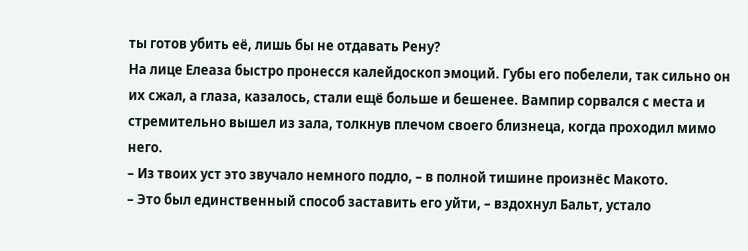ты готов убить её, лишь бы не отдавать Рену?
На лице Елеаза быстро пронесся калейдоскоп эмоций. Губы его побелели, так сильно он их сжал, а глаза, казалось, стали ещё больше и бешенее. Вампир сорвался с места и стремительно вышел из зала, толкнув плечом своего близнеца, когда проходил мимо него.
– Из твоих уст это звучало немного подло, – в полной тишине произнёс Макото.
– Это был единственный способ заставить его уйти, – вздохнул Бальт, устало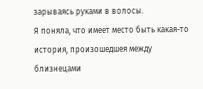зарываясь руками в волосы.
Я поняла, что имеет место быть какая-то история, произошедшея между близнецами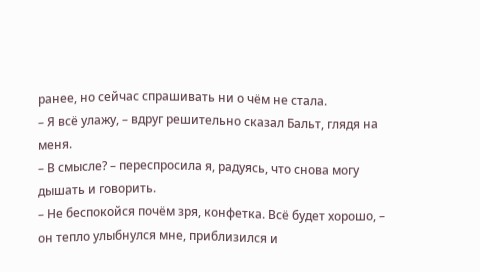ранее, но сейчас спрашивать ни о чём не стала.
– Я всё улажу, – вдруг решительно сказал Бальт, глядя на меня.
– В смысле? – переспросила я, радуясь, что снова могу дышать и говорить.
– Не беспокойся почём зря, конфетка. Всё будет хорошо, – он тепло улыбнулся мне, приблизился и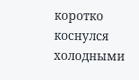коротко коснулся холодными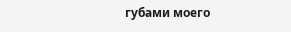губами моего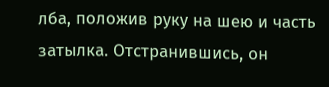лба, положив руку на шею и часть затылка. Отстранившись, он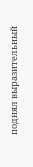поднял выразительный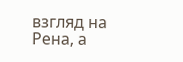взгляд на Рена, а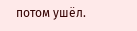потом ушёл.